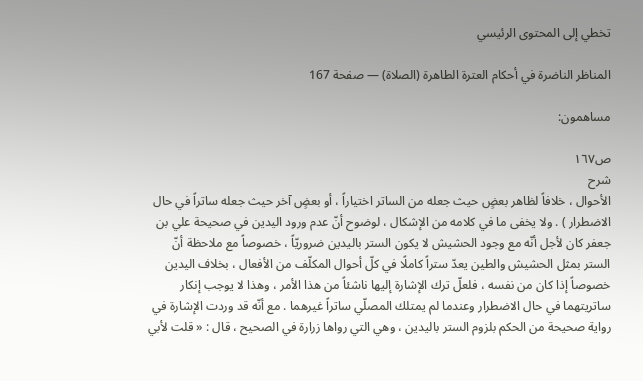تخطي إلى المحتوى الرئيسي

المناظر الناضرة في أحكام العترة الطاهرة (الصلاة) — صفحة 167

مساهمون:

ص١٦٧
شرح
الأحوال ، خلافاً لظاهر بعضٍ حيث جعله من الساتر اختياراً ، أو بعضٍ آخر حيث جعله ساتراً في حال الاضطرار ) . ولا يخفى ما في كلامه من الإشكال ، لوضوح أنّ عدم ورود اليدين في صحيحة علي بن جعفر كان لأجل أنّه مع وجود الحشيش لا يكون الستر باليدين ضروريّاً ، خصوصاً مع ملاحظة أنّ الستر بمثل الحشيش والطين يعدّ ستراً كاملًا في كلّ أحوال المكلّف من الأفعال ، بخلاف اليدين خصوصاً إذا كان من نفسه ، فلعلّ ترك الإشارة إليها ناشئاً من هذا الأمر ، وهذا لا يوجب إنكار ساتريتهما في حال الاضطرار وعندما لم يمتلك المصلّي ساتراً غيرهما . مع أنّه قد وردت الإشارة في رواية صحيحة من الحكم بلزوم الستر باليدين ، وهي التي رواها زرارة في الصحيح ، قال : « قلت لأبي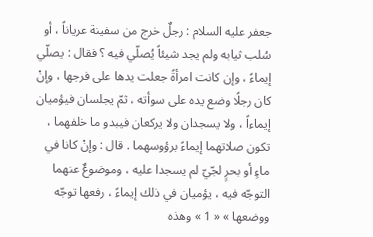جعفر عليه السلام : رجلٌ خرج من سفينة عرياناً ، أو سُلب ثيابه ولم يجد شيئاً يُصلّي فيه ؟ فقال : يصلّي إيماءً ، وإن كانت امرأةً جعلت يدها على فرجها ، وإنْ كان رجلًا وضع يده على سوأته ، ثمّ يجلسان فيؤميان إيماءاً ، ولا يسجدان ولا يركعان فيبدو ما خلفهما ، تكون صلاتهما إيماءً برؤوسهما . قال : وإنْ كانا في ماءٍ أو بحرٍ لجّيّ لم يسجدا عليه ، وموضوعٌ عنهما التوجّه فيه ، يؤميان في ذلك إيماءً ، رفعها توجّه ووضعها » « 1 » وهذه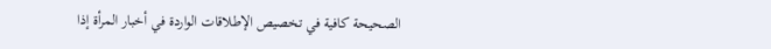الصحيحة كافية في تخصيص الإطلاقات الواردة في أخبار المرأة إذا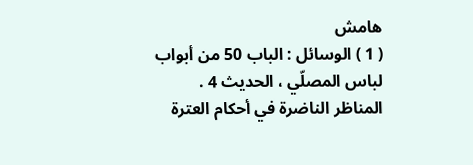هامش
( 1 ) الوسائل : الباب 50 من أبواب لباس المصلّي ، الحديث 4 .
المناظر الناضرة في أحكام العترة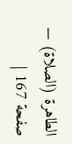الطاهرة (الصلاة) — صفحة 167 |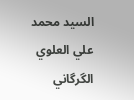السيد محمد علي العلوي الگرگاني